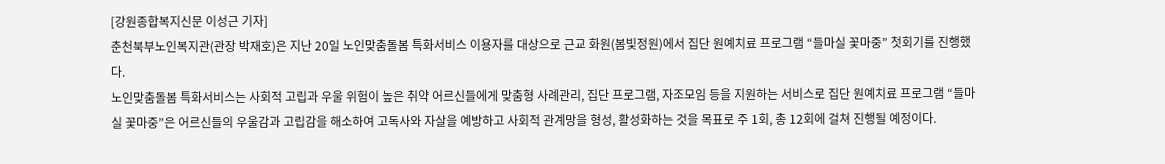[강원종합복지신문 이성근 기자]
춘천북부노인복지관(관장 박재호)은 지난 20일 노인맞춤돌봄 특화서비스 이용자를 대상으로 근교 화원(봄빛정원)에서 집단 원예치료 프로그램 “들마실 꽃마중” 첫회기를 진행했다.
노인맞춤돌봄 특화서비스는 사회적 고립과 우울 위험이 높은 취약 어르신들에게 맞춤형 사례관리, 집단 프로그램, 자조모임 등을 지원하는 서비스로 집단 원예치료 프로그램 “들마실 꽃마중”은 어르신들의 우울감과 고립감을 해소하여 고독사와 자살을 예방하고 사회적 관계망을 형성, 활성화하는 것을 목표로 주 1회, 총 12회에 걸쳐 진행될 예정이다.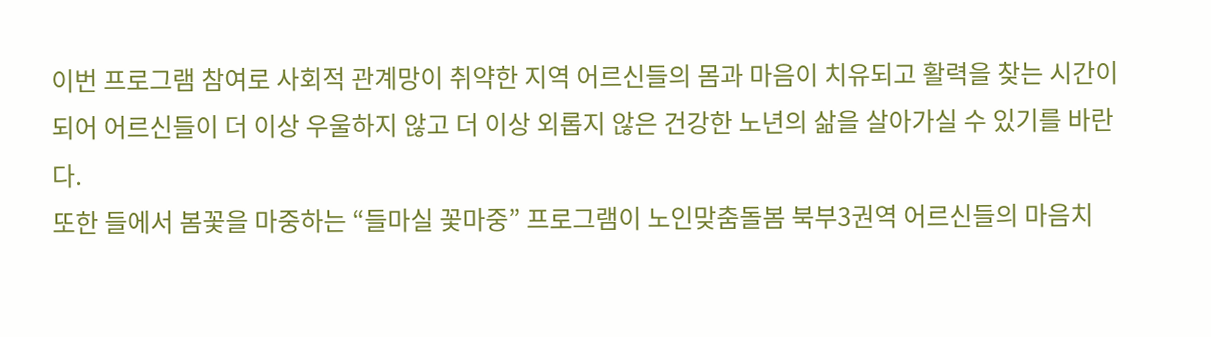이번 프로그램 참여로 사회적 관계망이 취약한 지역 어르신들의 몸과 마음이 치유되고 활력을 찾는 시간이 되어 어르신들이 더 이상 우울하지 않고 더 이상 외롭지 않은 건강한 노년의 삶을 살아가실 수 있기를 바란다.
또한 들에서 봄꽃을 마중하는 “들마실 꽃마중” 프로그램이 노인맞춤돌봄 북부3권역 어르신들의 마음치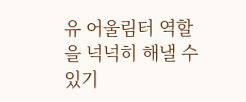유 어울림터 역할을 넉넉히 해낼 수 있기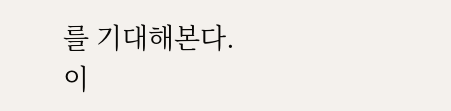를 기대해본다.
이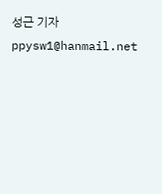성근 기자 ppysw1@hanmail.net